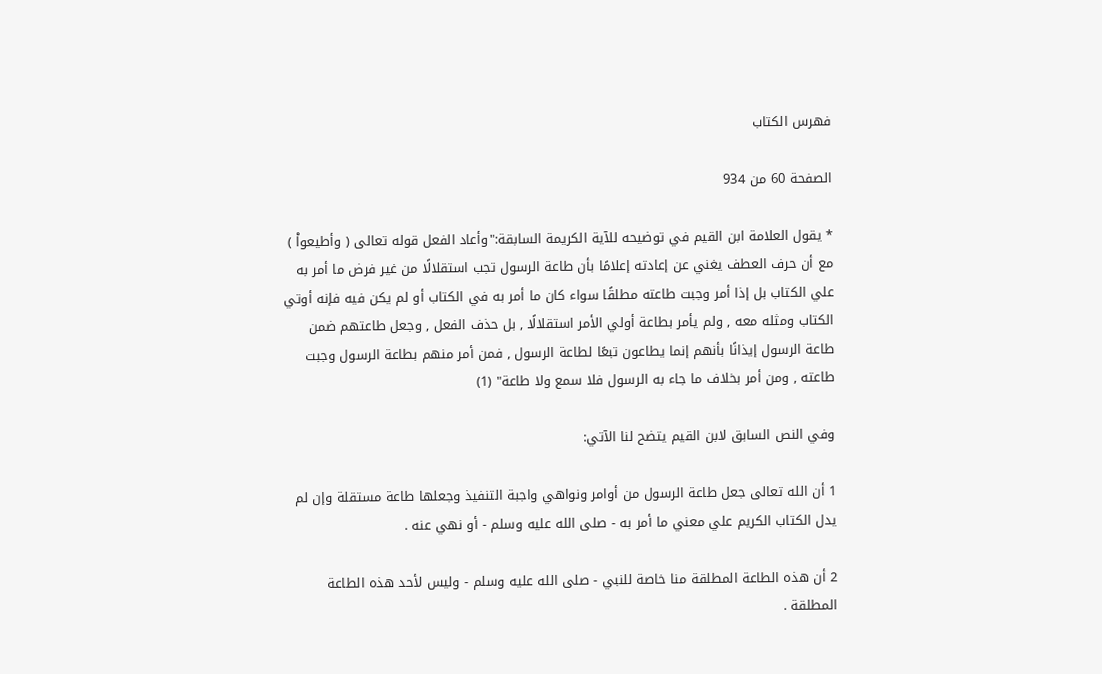فهرس الكتاب

الصفحة 60 من 934

* يقول العلامة ابن القيم في توضيحه للآية الكريمة السابقة:"وأعاد الفعل قوله تعالى ( وأطيعواْ ) مع أن حرف العطف يغني عن إعادته إعلامًا بأن طاعة الرسول تجب استقلالًا من غير فرض ما أمر به علي الكتاب بل إذا أمر وجبت طاعته مطلقًا سواء كان ما أمر به في الكتاب أو لم يكن فيه فإنه أوتي الكتاب ومثله معه , ولم يأمر بطاعة أولي الأمر استقلالًا , بل حذف الفعل , وجعل طاعتهم ضمن طاعة الرسول إيذانًا بأنهم إنما يطاعون تبعًا لطاعة الرسول , فمن أمر منهم بطاعة الرسول وجبت طاعته , ومن أمر بخلاف ما جاء به الرسول فلا سمع ولا طاعة" (1)

وفي النص السابق لابن القيم يتضح لنا الآتي:

1 أن الله تعالى جعل طاعة الرسول من أوامر ونواهي واجبة التنفيذ وجعلها طاعة مستقلة وإن لم يدل الكتاب الكريم علي معني ما أمر به - صلى الله عليه وسلم - أو نهي عنه .

2 أن هذه الطاعة المطلقة منا خاصة للنبي - صلى الله عليه وسلم - وليس لأحد هذه الطاعة المطلقة .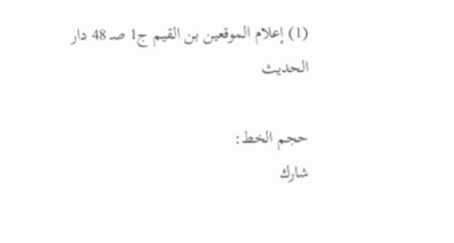(1) إعلام الموقعين بن القيم ج1 صـ 48 دار الحديث

حجم الخط:
شارك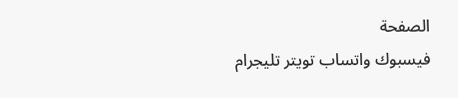الصفحة
فيسبوك واتساب تويتر تليجرام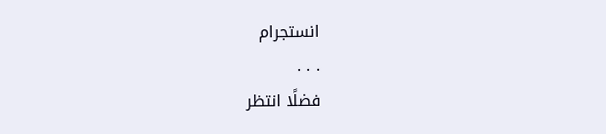انستجرام
. . .
فضلًا انتظر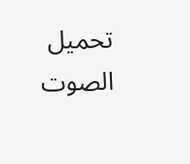تحميل الصوت